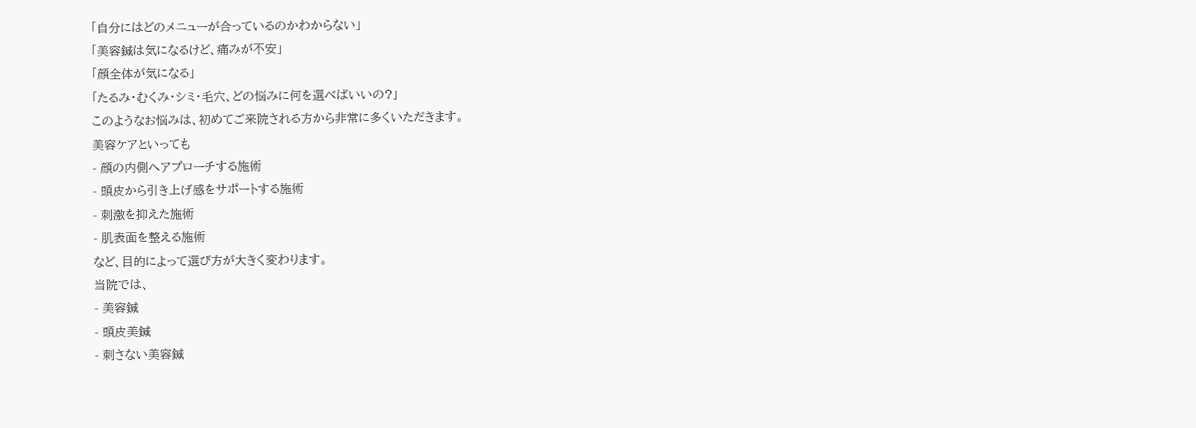「自分にはどのメニューが合っているのかわからない」
「美容鍼は気になるけど、痛みが不安」
「顔全体が気になる」
「たるみ・むくみ・シミ・毛穴、どの悩みに何を選べばいいの?」
このようなお悩みは、初めてご来院される方から非常に多くいただきます。
美容ケアといっても
- 顔の内側へアプローチする施術
- 頭皮から引き上げ感をサポートする施術
- 刺激を抑えた施術
- 肌表面を整える施術
など、目的によって選び方が大きく変わります。
当院では、
- 美容鍼
- 頭皮美鍼
- 刺さない美容鍼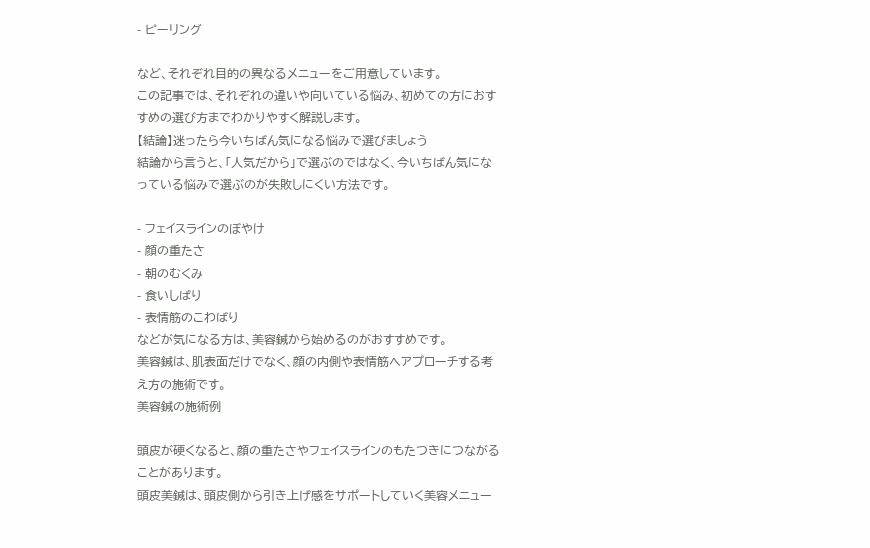- ピーリング

など、それぞれ目的の異なるメニューをご用意しています。
この記事では、それぞれの違いや向いている悩み、初めての方におすすめの選び方までわかりやすく解説します。
【結論】迷ったら今いちばん気になる悩みで選びましょう
結論から言うと、「人気だから」で選ぶのではなく、今いちばん気になっている悩みで選ぶのが失敗しにくい方法です。

- フェイスラインのぼやけ
- 顔の重たさ
- 朝のむくみ
- 食いしばり
- 表情筋のこわばり
などが気になる方は、美容鍼から始めるのがおすすめです。
美容鍼は、肌表面だけでなく、顔の内側や表情筋へアプローチする考え方の施術です。
美容鍼の施術例

頭皮が硬くなると、顔の重たさやフェイスラインのもたつきにつながることがあります。
頭皮美鍼は、頭皮側から引き上げ感をサポートしていく美容メニュー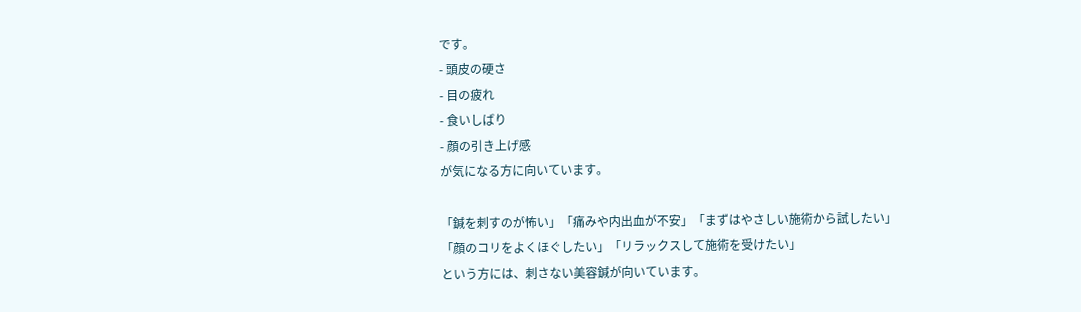です。
- 頭皮の硬さ
- 目の疲れ
- 食いしばり
- 顔の引き上げ感
が気になる方に向いています。

「鍼を刺すのが怖い」「痛みや内出血が不安」「まずはやさしい施術から試したい」
「顔のコリをよくほぐしたい」「リラックスして施術を受けたい」
という方には、刺さない美容鍼が向いています。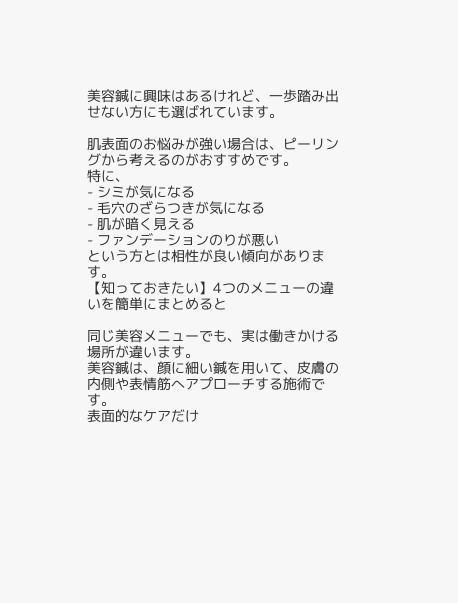美容鍼に興味はあるけれど、一歩踏み出せない方にも選ばれています。

肌表面のお悩みが強い場合は、ピーリングから考えるのがおすすめです。
特に、
- シミが気になる
- 毛穴のざらつきが気になる
- 肌が暗く見える
- ファンデーションのりが悪い
という方とは相性が良い傾向があります。
【知っておきたい】4つのメニューの違いを簡単にまとめると

同じ美容メニューでも、実は働きかける場所が違います。
美容鍼は、顔に細い鍼を用いて、皮膚の内側や表情筋へアプローチする施術です。
表面的なケアだけ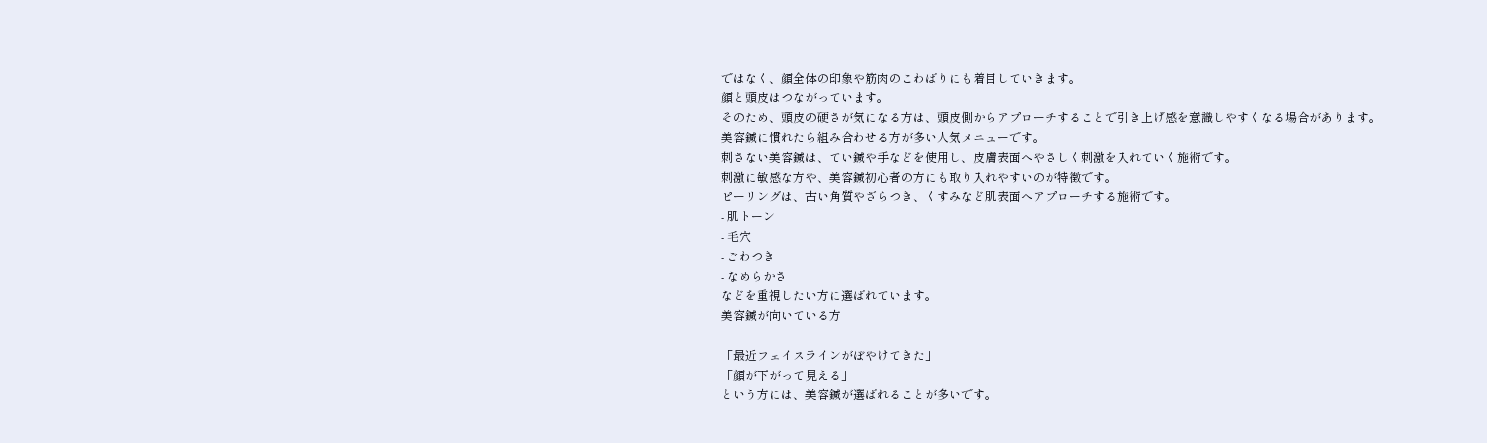ではなく、顔全体の印象や筋肉のこわばりにも着目していきます。
顔と頭皮はつながっています。
そのため、頭皮の硬さが気になる方は、頭皮側からアプローチすることで引き上げ感を意識しやすくなる場合があります。
美容鍼に慣れたら組み合わせる方が多い人気メニューです。
刺さない美容鍼は、てい鍼や手などを使用し、皮膚表面へやさしく刺激を入れていく施術です。
刺激に敏感な方や、美容鍼初心者の方にも取り入れやすいのが特徴です。
ピーリングは、古い角質やざらつき、くすみなど肌表面へアプローチする施術です。
- 肌トーン
- 毛穴
- ごわつき
- なめらかさ
などを重視したい方に選ばれています。
美容鍼が向いている方

「最近フェイスラインがぼやけてきた」
「顔が下がって見える」
という方には、美容鍼が選ばれることが多いです。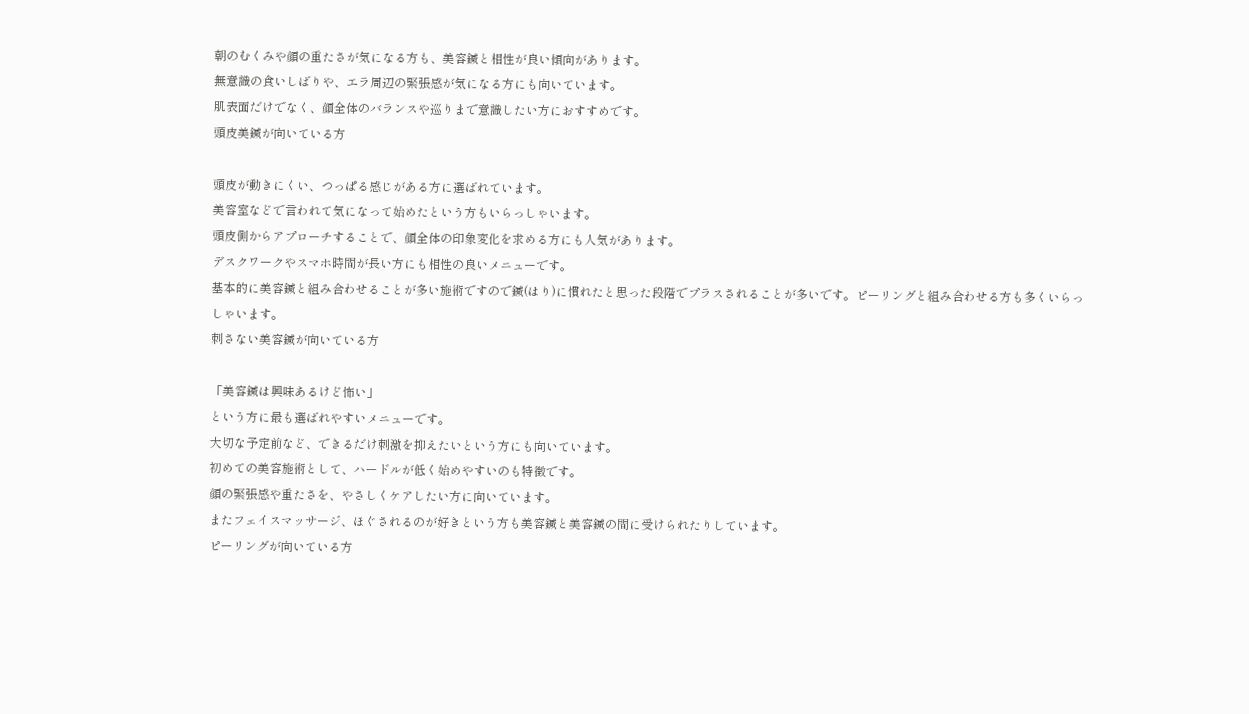朝のむくみや顔の重たさが気になる方も、美容鍼と相性が良い傾向があります。
無意識の食いしばりや、エラ周辺の緊張感が気になる方にも向いています。
肌表面だけでなく、顔全体のバランスや巡りまで意識したい方におすすめです。
頭皮美鍼が向いている方

頭皮が動きにくい、つっぱる感じがある方に選ばれています。
美容室などで言われて気になって始めたという方もいらっしゃいます。
頭皮側からアプローチすることで、顔全体の印象変化を求める方にも人気があります。
デスクワークやスマホ時間が長い方にも相性の良いメニューです。
基本的に美容鍼と組み合わせることが多い施術ですので鍼(はり)に慣れたと思った段階でプラスされることが多いです。ピーリングと組み合わせる方も多くいらっしゃいます。
刺さない美容鍼が向いている方

「美容鍼は興味あるけど怖い」
という方に最も選ばれやすいメニューです。
大切な予定前など、できるだけ刺激を抑えたいという方にも向いています。
初めての美容施術として、ハードルが低く始めやすいのも特徴です。
顔の緊張感や重たさを、やさしくケアしたい方に向いています。
またフェイスマッサージ、ほぐされるのが好きという方も美容鍼と美容鍼の間に受けられたりしています。
ピーリングが向いている方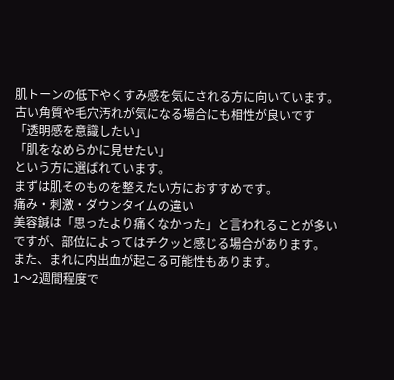肌トーンの低下やくすみ感を気にされる方に向いています。
古い角質や毛穴汚れが気になる場合にも相性が良いです
「透明感を意識したい」
「肌をなめらかに見せたい」
という方に選ばれています。
まずは肌そのものを整えたい方におすすめです。
痛み・刺激・ダウンタイムの違い
美容鍼は「思ったより痛くなかった」と言われることが多いですが、部位によってはチクッと感じる場合があります。
また、まれに内出血が起こる可能性もあります。
1〜2週間程度で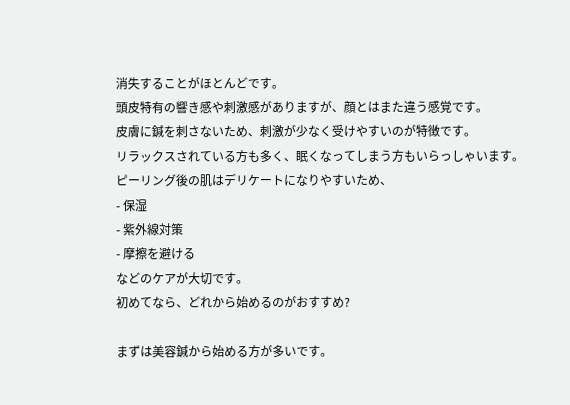消失することがほとんどです。
頭皮特有の響き感や刺激感がありますが、顔とはまた違う感覚です。
皮膚に鍼を刺さないため、刺激が少なく受けやすいのが特徴です。
リラックスされている方も多く、眠くなってしまう方もいらっしゃいます。
ピーリング後の肌はデリケートになりやすいため、
- 保湿
- 紫外線対策
- 摩擦を避ける
などのケアが大切です。
初めてなら、どれから始めるのがおすすめ?

まずは美容鍼から始める方が多いです。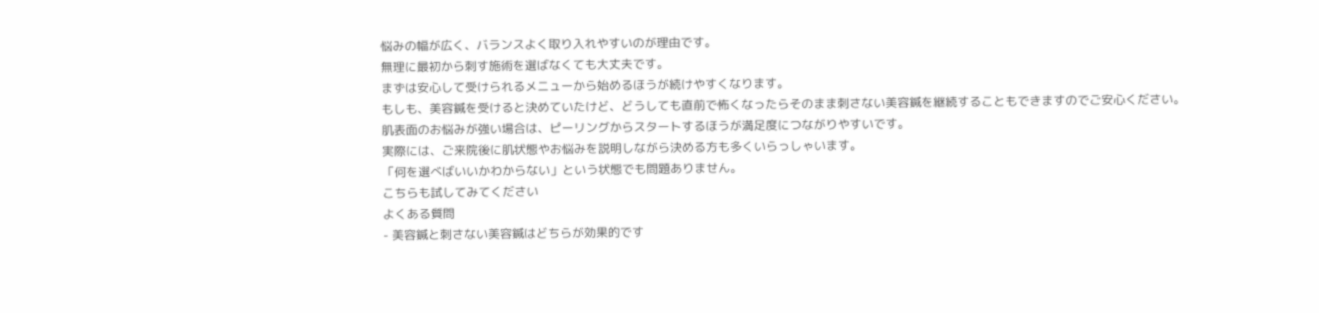悩みの幅が広く、バランスよく取り入れやすいのが理由です。
無理に最初から刺す施術を選ばなくても大丈夫です。
まずは安心して受けられるメニューから始めるほうが続けやすくなります。
もしも、美容鍼を受けると決めていたけど、どうしても直前で怖くなったらそのまま刺さない美容鍼を継続することもできますのでご安心ください。
肌表面のお悩みが強い場合は、ピーリングからスタートするほうが満足度につながりやすいです。
実際には、ご来院後に肌状態やお悩みを説明しながら決める方も多くいらっしゃいます。
「何を選べばいいかわからない」という状態でも問題ありません。
こちらも試してみてください
よくある質問
- 美容鍼と刺さない美容鍼はどちらが効果的です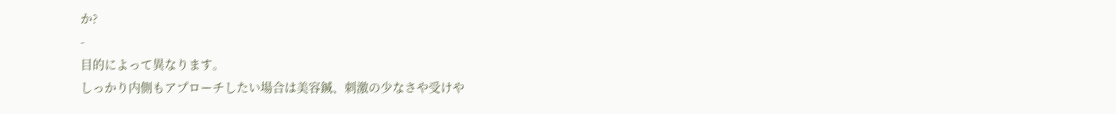か?
-
目的によって異なります。
しっかり内側もアプローチしたい場合は美容鍼、刺激の少なさや受けや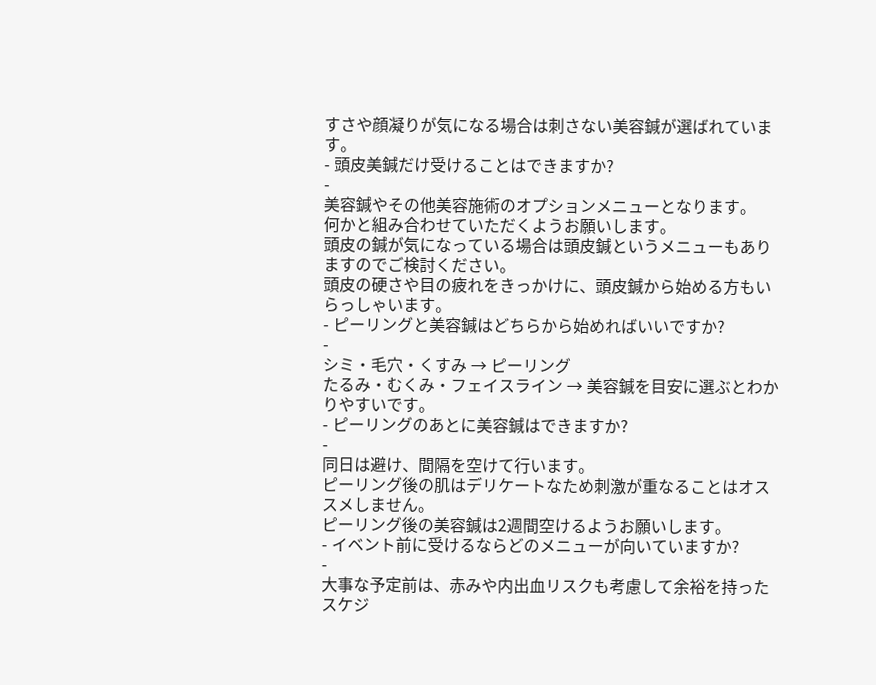すさや顔凝りが気になる場合は刺さない美容鍼が選ばれています。
- 頭皮美鍼だけ受けることはできますか?
-
美容鍼やその他美容施術のオプションメニューとなります。
何かと組み合わせていただくようお願いします。
頭皮の鍼が気になっている場合は頭皮鍼というメニューもありますのでご検討ください。
頭皮の硬さや目の疲れをきっかけに、頭皮鍼から始める方もいらっしゃいます。
- ピーリングと美容鍼はどちらから始めればいいですか?
-
シミ・毛穴・くすみ → ピーリング
たるみ・むくみ・フェイスライン → 美容鍼を目安に選ぶとわかりやすいです。
- ピーリングのあとに美容鍼はできますか?
-
同日は避け、間隔を空けて行います。
ピーリング後の肌はデリケートなため刺激が重なることはオススメしません。
ピーリング後の美容鍼は2週間空けるようお願いします。
- イベント前に受けるならどのメニューが向いていますか?
-
大事な予定前は、赤みや内出血リスクも考慮して余裕を持ったスケジ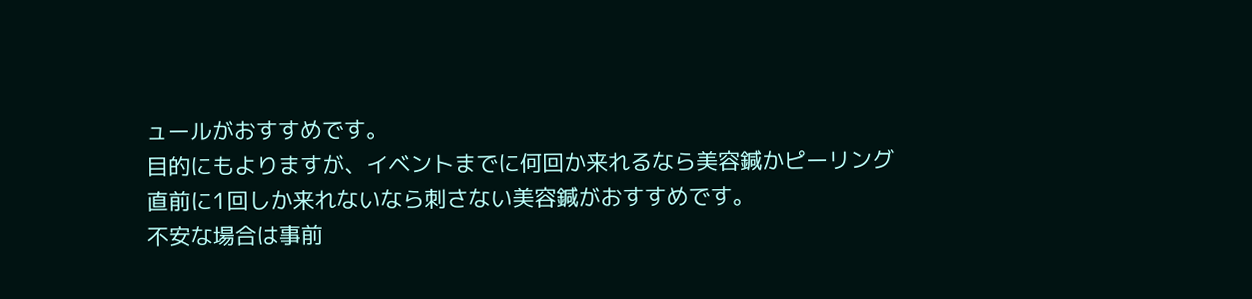ュールがおすすめです。
目的にもよりますが、イベントまでに何回か来れるなら美容鍼かピーリング
直前に1回しか来れないなら刺さない美容鍼がおすすめです。
不安な場合は事前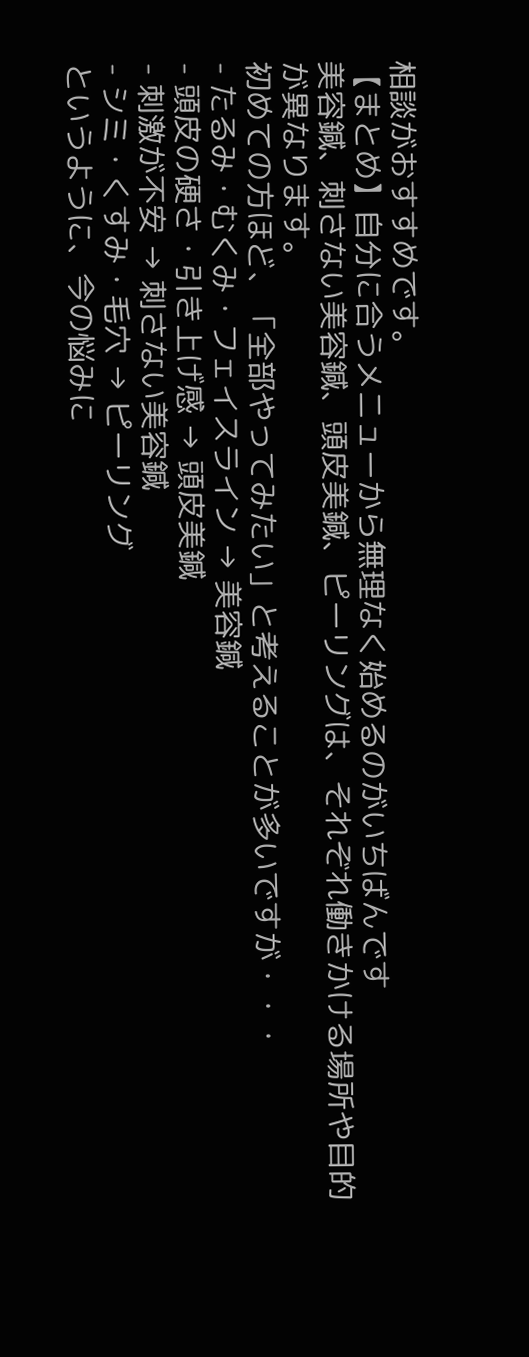相談がおすすめです。
【まとめ】自分に合うメニューから無理なく始めるのがいちばんです
美容鍼、刺さない美容鍼、頭皮美鍼、ピーリングは、それぞれ働きかける場所や目的が異なります。
初めての方ほど、「全部やってみたい」と考えることが多いですが・・・
- たるみ・むくみ・フェイスライン → 美容鍼
- 頭皮の硬さ・引き上げ感 → 頭皮美鍼
- 刺激が不安 → 刺さない美容鍼
- シミ・くすみ・毛穴 → ピーリング
というように、今の悩みに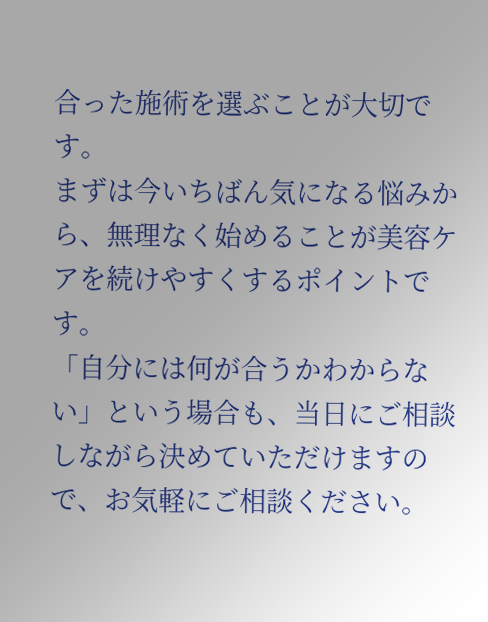合った施術を選ぶことが大切です。
まずは今いちばん気になる悩みから、無理なく始めることが美容ケアを続けやすくするポイントです。
「自分には何が合うかわからない」という場合も、当日にご相談しながら決めていただけますので、お気軽にご相談ください。